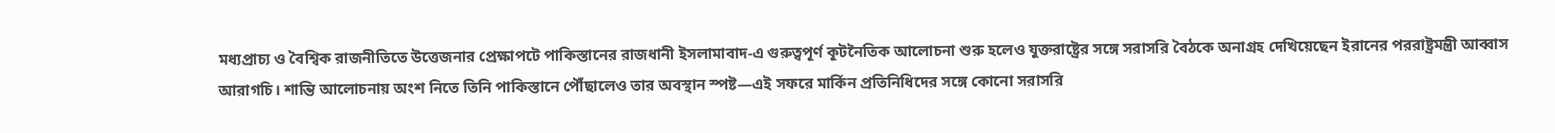মধ্যপ্রাচ্য ও বৈশ্বিক রাজনীতিতে উত্তেজনার প্রেক্ষাপটে পাকিস্তানের রাজধানী ইসলামাবাদ-এ গুরুত্বপূর্ণ কূটনৈতিক আলোচনা শুরু হলেও যুক্তরাষ্ট্রের সঙ্গে সরাসরি বৈঠকে অনাগ্রহ দেখিয়েছেন ইরানের পররাষ্ট্রমন্ত্রী আব্বাস আরাগচি। শান্তি আলোচনায় অংশ নিতে তিনি পাকিস্তানে পৌঁছালেও তার অবস্থান স্পষ্ট—এই সফরে মার্কিন প্রতিনিধিদের সঙ্গে কোনো সরাসরি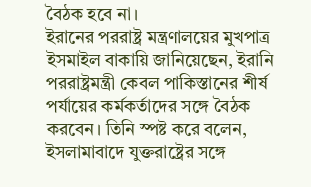বৈঠক হবে না।
ইরানের পররাষ্ট্র মন্ত্রণালয়ের মুখপাত্র ইসমাইল বাকায়ি জানিয়েছেন, ইরানি পররাষ্ট্রমন্ত্রী কেবল পাকিস্তানের শীর্ষ পর্যায়ের কর্মকর্তাদের সঙ্গে বৈঠক করবেন। তিনি স্পষ্ট করে বলেন, ইসলামাবাদে যুক্তরাষ্ট্রের সঙ্গে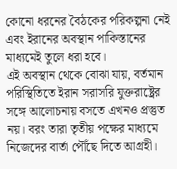কোনো ধরনের বৈঠকের পরিকল্পনা নেই এবং ইরানের অবস্থান পাকিস্তানের মাধ্যমেই তুলে ধরা হবে।
এই অবস্থান থেকে বোঝা যায়, বর্তমান পরিস্থিতিতে ইরান সরাসরি যুক্তরাষ্ট্রের সঙ্গে আলোচনায় বসতে এখনও প্রস্তুত নয়। বরং তারা তৃতীয় পক্ষের মাধ্যমে নিজেদের বার্তা পৌঁছে দিতে আগ্রহী।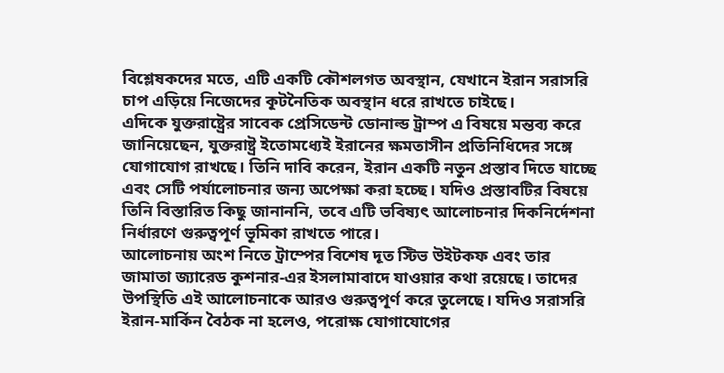বিশ্লেষকদের মতে, এটি একটি কৌশলগত অবস্থান, যেখানে ইরান সরাসরি চাপ এড়িয়ে নিজেদের কূটনৈতিক অবস্থান ধরে রাখতে চাইছে।
এদিকে যুক্তরাষ্ট্রের সাবেক প্রেসিডেন্ট ডোনাল্ড ট্রাম্প এ বিষয়ে মন্তব্য করে জানিয়েছেন, যুক্তরাষ্ট্র ইতোমধ্যেই ইরানের ক্ষমতাসীন প্রতিনিধিদের সঙ্গে যোগাযোগ রাখছে। তিনি দাবি করেন, ইরান একটি নতুন প্রস্তাব দিতে যাচ্ছে এবং সেটি পর্যালোচনার জন্য অপেক্ষা করা হচ্ছে। যদিও প্রস্তাবটির বিষয়ে তিনি বিস্তারিত কিছু জানাননি, তবে এটি ভবিষ্যৎ আলোচনার দিকনির্দেশনা নির্ধারণে গুরুত্বপূর্ণ ভূমিকা রাখতে পারে।
আলোচনায় অংশ নিতে ট্রাম্পের বিশেষ দূত স্টিভ উইটকফ এবং তার জামাতা জ্যারেড কুশনার-এর ইসলামাবাদে যাওয়ার কথা রয়েছে। তাদের উপস্থিতি এই আলোচনাকে আরও গুরুত্বপূর্ণ করে তুলেছে। যদিও সরাসরি ইরান-মার্কিন বৈঠক না হলেও, পরোক্ষ যোগাযোগের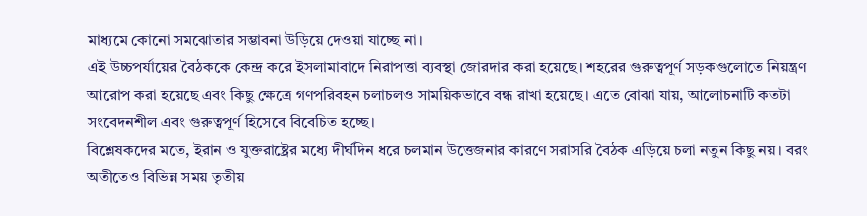মাধ্যমে কোনো সমঝোতার সম্ভাবনা উড়িয়ে দেওয়া যাচ্ছে না।
এই উচ্চপর্যায়ের বৈঠককে কেন্দ্র করে ইসলামাবাদে নিরাপত্তা ব্যবস্থা জোরদার করা হয়েছে। শহরের গুরুত্বপূর্ণ সড়কগুলোতে নিয়ন্ত্রণ আরোপ করা হয়েছে এবং কিছু ক্ষেত্রে গণপরিবহন চলাচলও সাময়িকভাবে বন্ধ রাখা হয়েছে। এতে বোঝা যায়, আলোচনাটি কতটা সংবেদনশীল এবং গুরুত্বপূর্ণ হিসেবে বিবেচিত হচ্ছে।
বিশ্লেষকদের মতে, ইরান ও যুক্তরাষ্ট্রের মধ্যে দীর্ঘদিন ধরে চলমান উত্তেজনার কারণে সরাসরি বৈঠক এড়িয়ে চলা নতুন কিছু নয়। বরং অতীতেও বিভিন্ন সময় তৃতীয়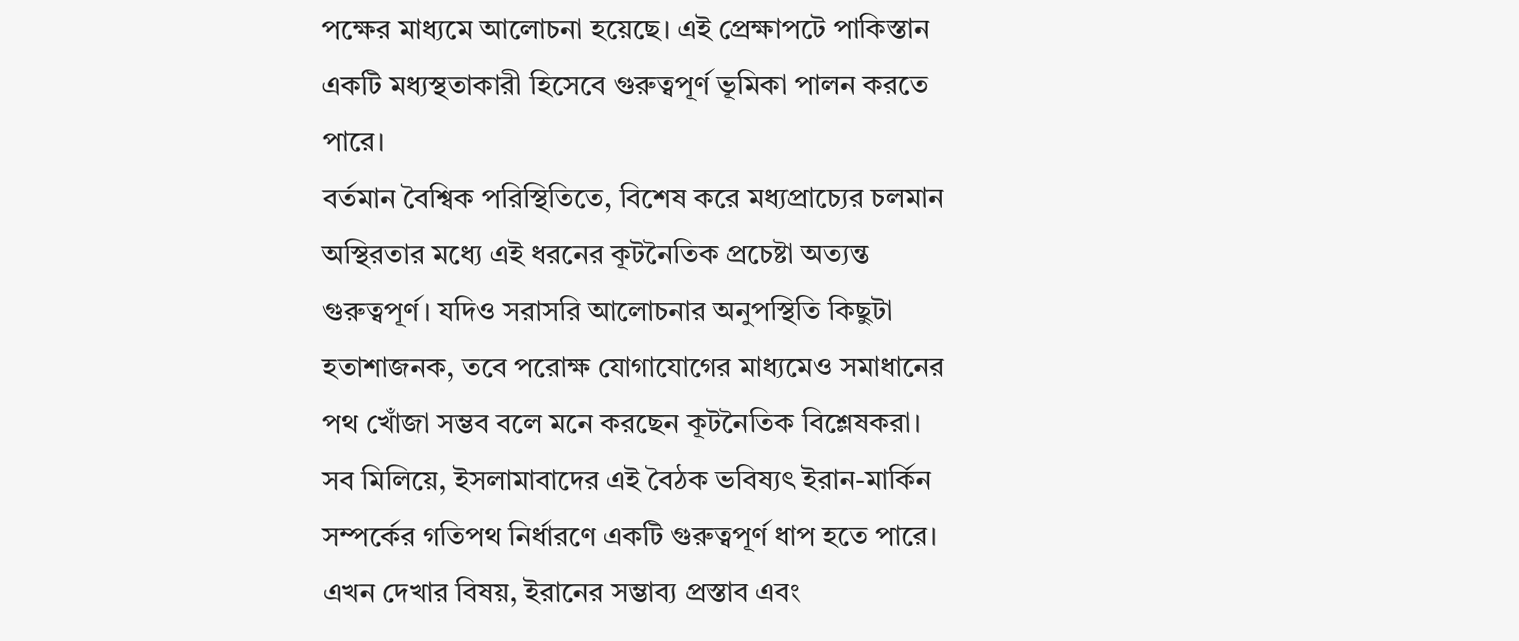পক্ষের মাধ্যমে আলোচনা হয়েছে। এই প্রেক্ষাপটে পাকিস্তান একটি মধ্যস্থতাকারী হিসেবে গুরুত্বপূর্ণ ভূমিকা পালন করতে পারে।
বর্তমান বৈশ্বিক পরিস্থিতিতে, বিশেষ করে মধ্যপ্রাচ্যের চলমান অস্থিরতার মধ্যে এই ধরনের কূটনৈতিক প্রচেষ্টা অত্যন্ত গুরুত্বপূর্ণ। যদিও সরাসরি আলোচনার অনুপস্থিতি কিছুটা হতাশাজনক, তবে পরোক্ষ যোগাযোগের মাধ্যমেও সমাধানের পথ খোঁজা সম্ভব বলে মনে করছেন কূটনৈতিক বিশ্লেষকরা।
সব মিলিয়ে, ইসলামাবাদের এই বৈঠক ভবিষ্যৎ ইরান-মার্কিন সম্পর্কের গতিপথ নির্ধারণে একটি গুরুত্বপূর্ণ ধাপ হতে পারে। এখন দেখার বিষয়, ইরানের সম্ভাব্য প্রস্তাব এবং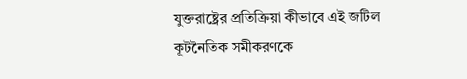যুক্তরাষ্ট্রের প্রতিক্রিয়া কীভাবে এই জটিল কূটনৈতিক সমীকরণকে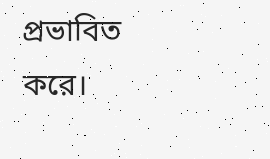প্রভাবিত করে।